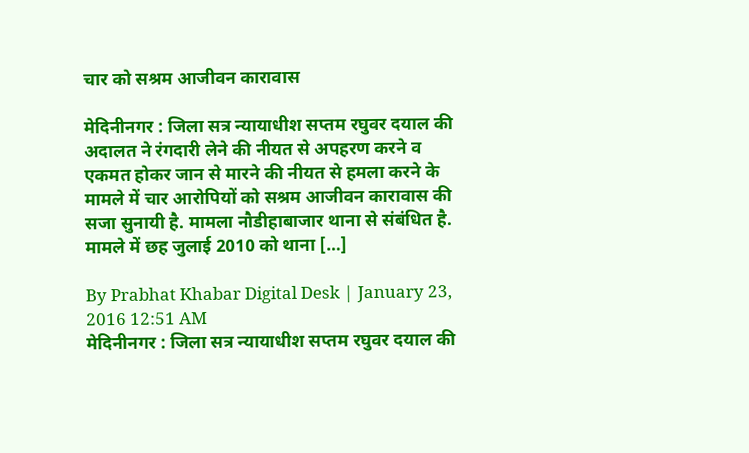चार को सश्रम आजीवन कारावास

मेदिनीनगर : जिला सत्र न्यायाधीश सप्तम रघुवर दयाल की अदालत ने रंगदारी लेने की नीयत से अपहरण करने व एकमत होकर जान से मारने की नीयत से हमला करने के मामले में चार आरोपियों को सश्रम आजीवन कारावास की सजा सुनायी है. मामला नौडीहाबाजार थाना से संबंधित है. मामले में छह जुलाई 2010 को थाना […]

By Prabhat Khabar Digital Desk | January 23, 2016 12:51 AM
मेदिनीनगर : जिला सत्र न्यायाधीश सप्तम रघुवर दयाल की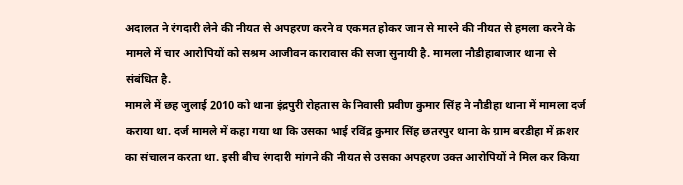अदालत ने रंगदारी लेने की नीयत से अपहरण करने व एकमत होकर जान से मारने की नीयत से हमला करने के मामले में चार आरोपियों को सश्रम आजीवन कारावास की सजा सुनायी है. मामला नौडीहाबाजार थाना से संबंधित है.
मामले में छह जुलाई 2010 को थाना इंद्रपुरी रोहतास के निवासी प्रवीण कुमार सिंह ने नौडीहा थाना में मामला दर्ज कराया था. दर्ज मामले में कहा गया था कि उसका भाई रविंद्र कुमार सिंह छतरपुर थाना के ग्राम बरडीहा में क्रशर का संचालन करता था. इसी बीच रंगदारी मांगने की नीयत से उसका अपहरण उक्त आरोपियों ने मिल कर किया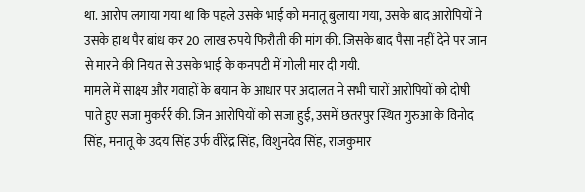था. आरोप लगाया गया था कि पहले उसके भाई को मनातू बुलाया गया, उसके बाद आरोपियों ने उसके हाथ पैर बांध कर 20 लाख रुपये फिरौती की मांग की. जिसके बाद पैसा नहीं देने पर जान से मारने की नियत से उसके भाई के कनपटी में गोली मार दी गयी.
मामले में साक्ष्य और गवाहों के बयान के आधार पर अदालत ने सभी चारों आरोपियों को दोषी पाते हुए सजा मुकर्रर्र की. जिन आरोपियों को सजा हुई, उसमें छतरपुर स्थित गुरुआ के विनोद सिंह, मनातू के उदय सिंह उर्फ वीरेंद्र सिंह, विशुनदेव सिंह, राजकुमार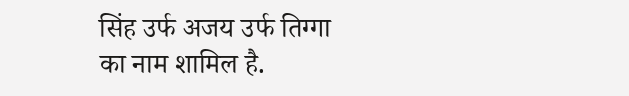सिंह उर्फ अजय उर्फ तिग्गा का नाम शामिल है.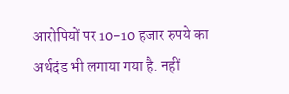आरोपियों पर 10-10 हजार रुपये का अर्थदंड भी लगाया गया है. नहीं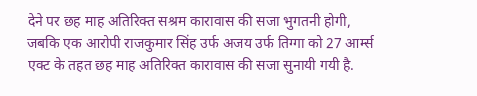देने पर छह माह अतिरिक्त सश्रम कारावास की सजा भुगतनी होगी, जबकि एक आरोपी राजकुमार सिंह उर्फ अजय उर्फ तिग्गा को 27 आर्म्स एक्ट के तहत छह माह अतिरिक्त कारावास की सजा सुनायी गयी है.